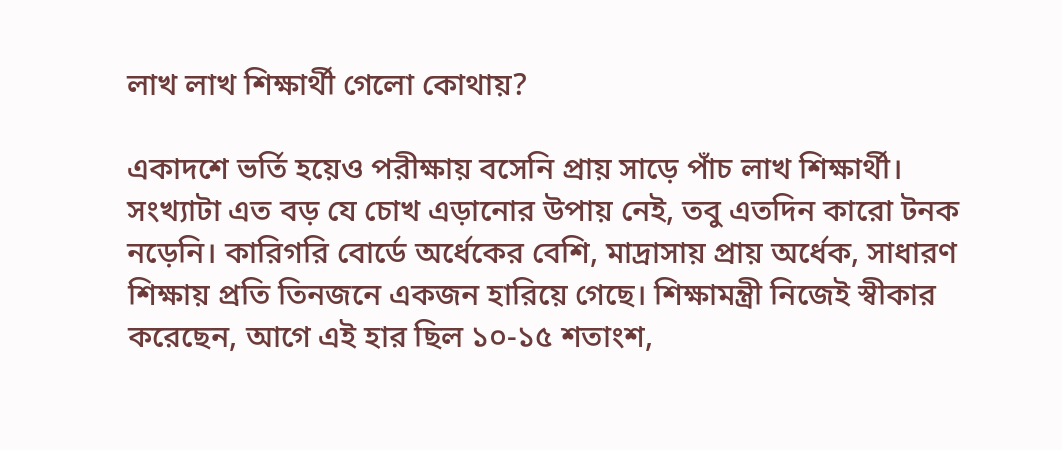লাখ লাখ শিক্ষার্থী গেলো কোথায়?

একাদশে ভর্তি হয়েও পরীক্ষায় বসেনি প্রায় সাড়ে পাঁচ লাখ শিক্ষার্থী। সংখ্যাটা এত বড় যে চোখ এড়ানোর উপায় নেই, তবু এতদিন কারো টনক নড়েনি। কারিগরি বোর্ডে অর্ধেকের বেশি, মাদ্রাসায় প্রায় অর্ধেক, সাধারণ শিক্ষায় প্রতি তিনজনে একজন হারিয়ে গেছে। শিক্ষামন্ত্রী নিজেই স্বীকার করেছেন, আগে এই হার ছিল ১০-১৫ শতাংশ,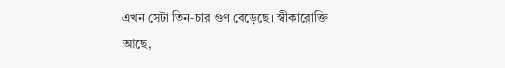এখন সেটা তিন-চার গুণ বেড়েছে। স্বীকারোক্তি আছে,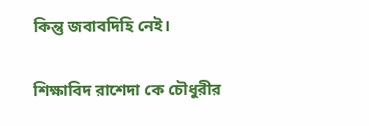কিন্তু জবাবদিহি নেই।

শিক্ষাবিদ রাশেদা কে চৌধুরীর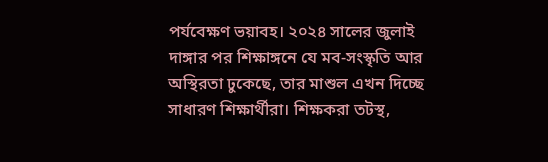পর্যবেক্ষণ ভয়াবহ। ২০২৪ সালের জুলাই দাঙ্গার পর শিক্ষাঙ্গনে যে মব-সংস্কৃতি আর অস্থিরতা ঢুকেছে, তার মাশুল এখন দিচ্ছে সাধারণ শিক্ষার্থীরা। শিক্ষকরা তটস্থ,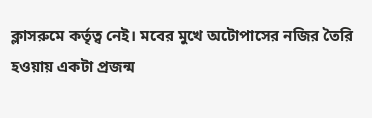ক্লাসরুমে কর্তৃত্ব নেই। মবের মুখে অটোপাসের নজির তৈরি হওয়ায় একটা প্রজন্ম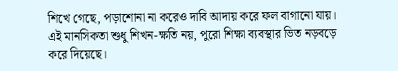শিখে গেছে, পড়াশোনা না করেও দাবি আদায় করে ফল বাগানো যায়। এই মানসিকতা শুধু শিখন-ক্ষতি নয়, পুরো শিক্ষা ব্যবস্থার ভিত নড়বড়ে করে দিয়েছে।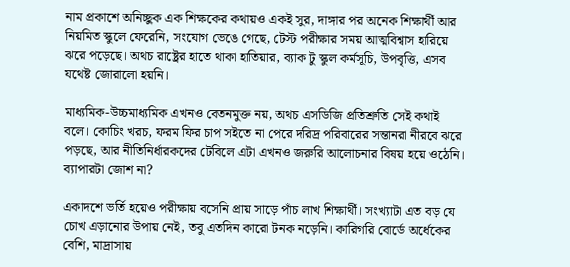নাম প্রকাশে অনিচ্ছুক এক শিক্ষকের কথায়ও একই সুর, দাঙ্গার পর অনেক শিক্ষার্থী আর নিয়মিত স্কুলে ফেরেনি, সংযোগ ভেঙে গেছে, টেস্ট পরীক্ষার সময় আত্মবিশ্বাস হারিয়ে ঝরে পড়েছে। অথচ রাষ্ট্রের হাতে থাকা হাতিয়ার, ব্যাক টু স্কুল কর্মসূচি, উপবৃত্তি, এসব যথেষ্ট জোরালো হয়নি।

মাধ্যমিক-উচ্চমাধ্যমিক এখনও বেতনমুক্ত নয়, অথচ এসডিজি প্রতিশ্রুতি সেই কথাই বলে। কোচিং খরচ, ফরম ফির চাপ সইতে না পেরে দরিদ্র পরিবারের সন্তানরা নীরবে ঝরে পড়ছে, আর নীতিনির্ধারকদের টেবিলে এটা এখনও জরুরি আলোচনার বিষয় হয়ে ওঠেনি। ব্যাপারটা জোশ না?

একাদশে ভর্তি হয়েও পরীক্ষায় বসেনি প্রায় সাড়ে পাঁচ লাখ শিক্ষার্থী। সংখ্যাটা এত বড় যে চোখ এড়ানোর উপায় নেই, তবু এতদিন কারো টনক নড়েনি। কারিগরি বোর্ডে অর্ধেকের বেশি, মাদ্রাসায়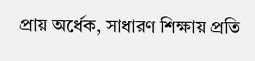প্রায় অর্ধেক, সাধারণ শিক্ষায় প্রতি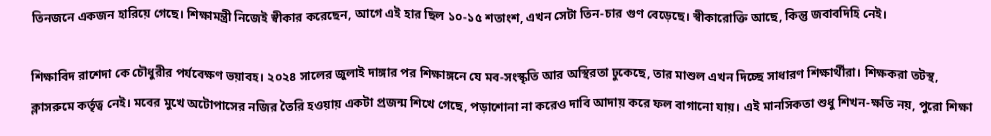তিনজনে একজন হারিয়ে গেছে। শিক্ষামন্ত্রী নিজেই স্বীকার করেছেন, আগে এই হার ছিল ১০-১৫ শতাংশ, এখন সেটা তিন-চার গুণ বেড়েছে। স্বীকারোক্তি আছে, কিন্তু জবাবদিহি নেই।

শিক্ষাবিদ রাশেদা কে চৌধুরীর পর্যবেক্ষণ ভয়াবহ। ২০২৪ সালের জুলাই দাঙ্গার পর শিক্ষাঙ্গনে যে মব-সংস্কৃতি আর অস্থিরতা ঢুকেছে, তার মাশুল এখন দিচ্ছে সাধারণ শিক্ষার্থীরা। শিক্ষকরা তটস্থ, ক্লাসরুমে কর্তৃত্ব নেই। মবের মুখে অটোপাসের নজির তৈরি হওয়ায় একটা প্রজন্ম শিখে গেছে, পড়াশোনা না করেও দাবি আদায় করে ফল বাগানো যায়। এই মানসিকতা শুধু শিখন-ক্ষতি নয়, পুরো শিক্ষা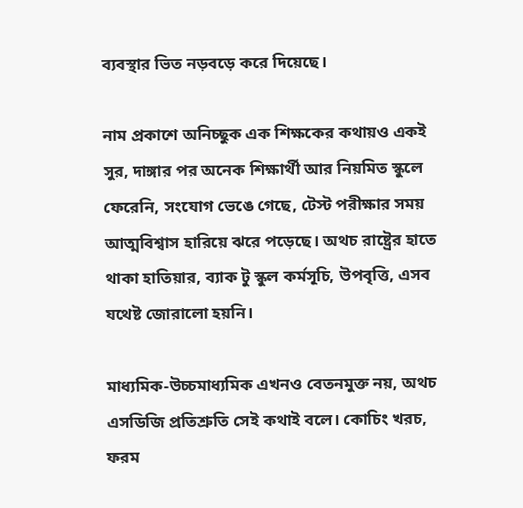ব্যবস্থার ভিত নড়বড়ে করে দিয়েছে।

নাম প্রকাশে অনিচ্ছুক এক শিক্ষকের কথায়ও একই সুর, দাঙ্গার পর অনেক শিক্ষার্থী আর নিয়মিত স্কুলে ফেরেনি, সংযোগ ভেঙে গেছে, টেস্ট পরীক্ষার সময় আত্মবিশ্বাস হারিয়ে ঝরে পড়েছে। অথচ রাষ্ট্রের হাতে থাকা হাতিয়ার, ব্যাক টু স্কুল কর্মসূচি, উপবৃত্তি, এসব যথেষ্ট জোরালো হয়নি।

মাধ্যমিক-উচ্চমাধ্যমিক এখনও বেতনমুক্ত নয়, অথচ এসডিজি প্রতিশ্রুতি সেই কথাই বলে। কোচিং খরচ, ফরম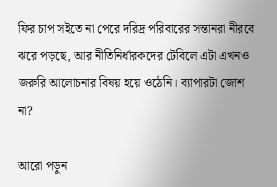ফির চাপ সইতে না পেরে দরিদ্র পরিবারের সন্তানরা নীরবে ঝরে পড়ছে, আর নীতিনির্ধারকদের টেবিলে এটা এখনও জরুরি আলোচনার বিষয় হয়ে ওঠেনি। ব্যাপারটা জোশ না?

আরো পড়ুন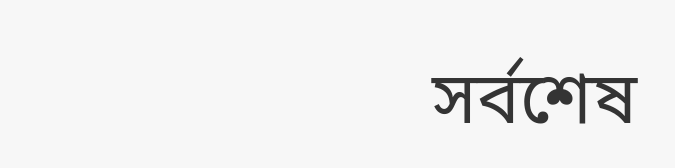সর্বশেষ